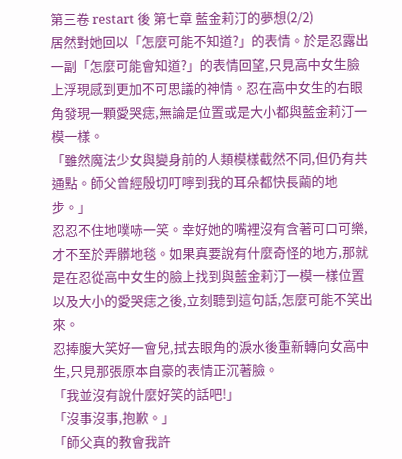第三卷 restart 後 第七章 藍金莉汀的夢想(2/2)
居然對她回以「怎麼可能不知道?」的表情。於是忍露出一副「怎麼可能會知道?」的表情回望,只見高中女生臉上浮現感到更加不可思議的神情。忍在高中女生的右眼角發現一顆愛哭痣,無論是位置或是大小都與藍金莉汀一模一樣。
「雖然魔法少女與變身前的人類模樣截然不同,但仍有共通點。師父曾經殷切叮嚀到我的耳朵都快長繭的地步。」
忍忍不住地噗哧一笑。幸好她的嘴裡沒有含著可口可樂,才不至於弄髒地毯。如果真要說有什麼奇怪的地方,那就是在忍從高中女生的臉上找到與藍金莉汀一模一樣位置以及大小的愛哭痣之後,立刻聽到這句話,怎麼可能不笑出來。
忍捧腹大笑好一會兒,拭去眼角的淚水後重新轉向女高中生,只見那張原本自豪的表情正沉著臉。
「我並沒有說什麼好笑的話吧!」
「沒事沒事,抱歉。」
「師父真的教會我許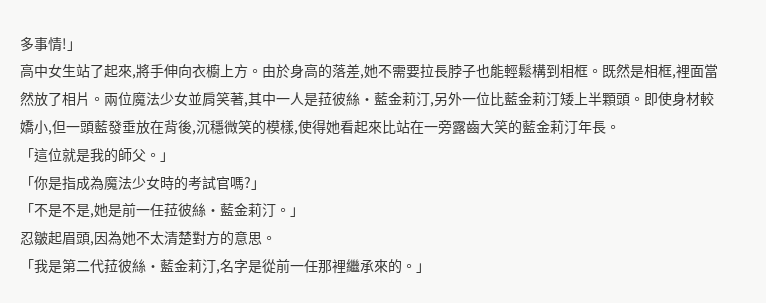多事情!」
高中女生站了起來,將手伸向衣櫥上方。由於身高的落差,她不需要拉長脖子也能輕鬆構到相框。既然是相框,裡面當然放了相片。兩位魔法少女並肩笑著,其中一人是菈彼絲•藍金莉汀,另外一位比藍金莉汀矮上半顆頭。即使身材較嬌小,但一頭藍發垂放在背後,沉穩微笑的模樣,使得她看起來比站在一旁露齒大笑的藍金莉汀年長。
「這位就是我的師父。」
「你是指成為魔法少女時的考試官嗎?」
「不是不是,她是前一任菈彼絲•藍金莉汀。」
忍皺起眉頭,因為她不太清楚對方的意思。
「我是第二代菈彼絲•藍金莉汀,名字是從前一任那裡繼承來的。」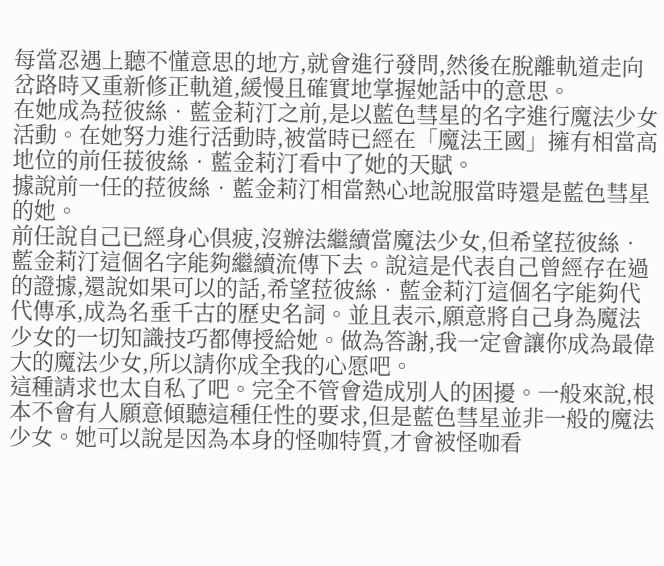每當忍遇上聽不懂意思的地方,就會進行發問,然後在脫離軌道走向岔路時又重新修正軌道,緩慢且確實地掌握她話中的意思。
在她成為菈彼絲•藍金莉汀之前,是以藍色彗星的名字進行魔法少女活動。在她努力進行活動時,被當時已經在「魔法王國」擁有相當高地位的前任菝彼絲•藍金莉汀看中了她的天賦。
據說前一任的菈彼絲•藍金莉汀相當熱心地說服當時還是藍色彗星的她。
前任說自己已經身心倶疲,沒辦法繼續當魔法少女,但希望菈彼絲•藍金莉汀這個名字能夠繼續流傳下去。說這是代表自己曾經存在過的證據,還說如果可以的話,希望菈彼絲•藍金莉汀這個名字能夠代代傳承,成為名垂千古的歷史名詞。並且表示,願意將自己身為魔法少女的一切知識技巧都傳授給她。做為答謝,我一定會讓你成為最偉大的魔法少女,所以請你成全我的心愿吧。
這種請求也太自私了吧。完全不管會造成別人的困擾。一般來說,根本不會有人願意傾聽這種任性的要求,但是藍色彗星並非一般的魔法少女。她可以說是因為本身的怪咖特質,才會被怪咖看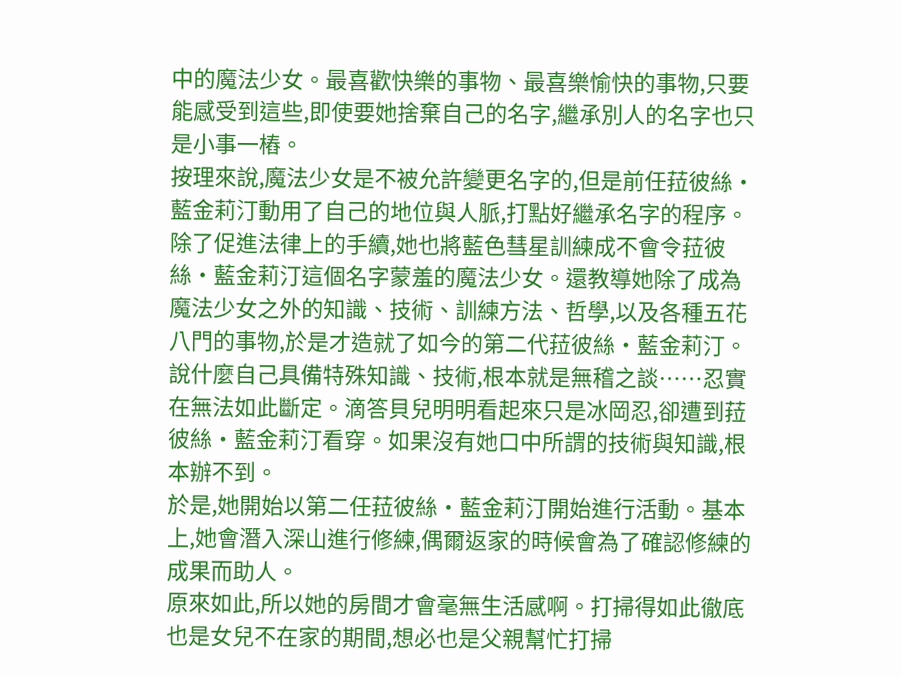中的魔法少女。最喜歡快樂的事物、最喜樂愉快的事物,只要能感受到這些,即使要她捨棄自己的名字,繼承別人的名字也只是小事一樁。
按理來說,魔法少女是不被允許變更名字的,但是前任菈彼絲•藍金莉汀動用了自己的地位與人脈,打點好繼承名字的程序。除了促進法律上的手續,她也將藍色彗星訓練成不會令菈彼絲•藍金莉汀這個名字蒙羞的魔法少女。還教導她除了成為魔法少女之外的知識、技術、訓練方法、哲學,以及各種五花八門的事物,於是才造就了如今的第二代菈彼絲•藍金莉汀。
說什麼自己具備特殊知識、技術,根本就是無稽之談……忍實在無法如此斷定。滴答貝兒明明看起來只是冰岡忍,卻遭到菈彼絲•藍金莉汀看穿。如果沒有她口中所謂的技術與知識,根本辦不到。
於是,她開始以第二任菈彼絲•藍金莉汀開始進行活動。基本上,她會潛入深山進行修練,偶爾返家的時候會為了確認修練的成果而助人。
原來如此,所以她的房間才會毫無生活感啊。打掃得如此徹底也是女兒不在家的期間,想必也是父親幫忙打掃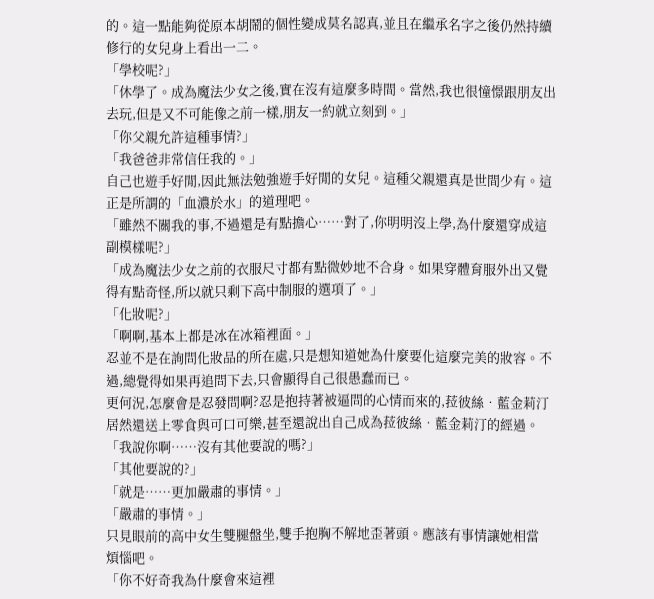的。這一點能夠從原本胡鬧的個性變成莫名認真,並且在繼承名字之後仍然持續修行的女兒身上看出一二。
「學校呢?」
「休學了。成為魔法少女之後,實在沒有這麼多時間。當然,我也很憧憬跟朋友出去玩,但是又不可能像之前一樣,朋友一約就立刻到。」
「你父親允許這種事情?」
「我爸爸非常信任我的。」
自己也遊手好閒,因此無法勉強遊手好閒的女兒。這種父親還真是世間少有。這正是所謂的「血濃於水」的道理吧。
「雖然不關我的事,不過還是有點擔心……對了,你明明沒上學,為什麼還穿成這副模樣呢?」
「成為魔法少女之前的衣服尺寸都有點微妙地不合身。如果穿體育服外出又覺得有點奇怪,所以就只剩下高中制服的選項了。」
「化妝呢?」
「啊啊,基本上都是冰在冰箱裡面。」
忍並不是在詢問化妝品的所在處,只是想知道她為什麼要化這麼完美的妝容。不過,總覺得如果再追問下去,只會顯得自己很愚蠢而已。
更何況,怎麼會是忍發問啊?忍是抱持著被逼問的心情而來的,菈彼絲•藍金莉汀居然還送上零食與可口可樂,甚至還說出自己成為菈彼絲•藍金莉汀的經過。「我說你啊……沒有其他要說的嗎?」
「其他要說的?」
「就是……更加嚴肅的事情。」
「嚴肅的事情。」
只見眼前的高中女生雙腿盤坐,雙手抱胸不解地歪著頭。應該有事情讓她相當
煩惱吧。
「你不好奇我為什麼會來這裡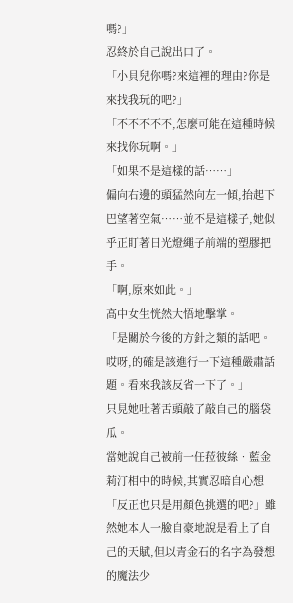嗎?」
忍終於自己說出口了。
「小貝兒你嗎?來這裡的理由?你是來找我玩的吧?」
「不不不不不,怎麼可能在這種時候來找你玩啊。」
「如果不是這樣的話……」
偏向右邊的頭猛然向左一傾,抬起下巴望著空氣……並不是這樣子,她似乎正盯著日光燈繩子前端的塑膠把手。
「啊,原來如此。」
高中女生恍然大悟地擊掌。
「是關於今後的方針之類的話吧。哎呀,的確是該進行一下這種嚴肅話題。看來我該反省一下了。」
只見她吐著舌頭敲了敲自己的腦袋瓜。
當她說自己被前一任菈彼絲•藍金莉汀相中的時候,其實忍暗自心想「反正也只是用顏色挑選的吧?」雖然她本人一臉自豪地說是看上了自己的天賦,但以青金石的名字為發想的魔法少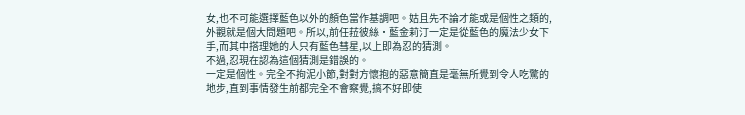女,也不可能選擇藍色以外的顏色當作基調吧。姑且先不論才能或是個性之類的,外觀就是個大問題吧。所以,前任菈彼絲•藍金莉汀一定是從藍色的魔法少女下手,而其中搭理她的人只有藍色彗星,以上即為忍的猜測。
不過,忍現在認為這個猜測是錯誤的。
一定是個性。完全不拘泥小節,對對方懷抱的惡意簡直是毫無所覺到令人吃驚的地步,直到事情發生前都完全不會察覺,搞不好即使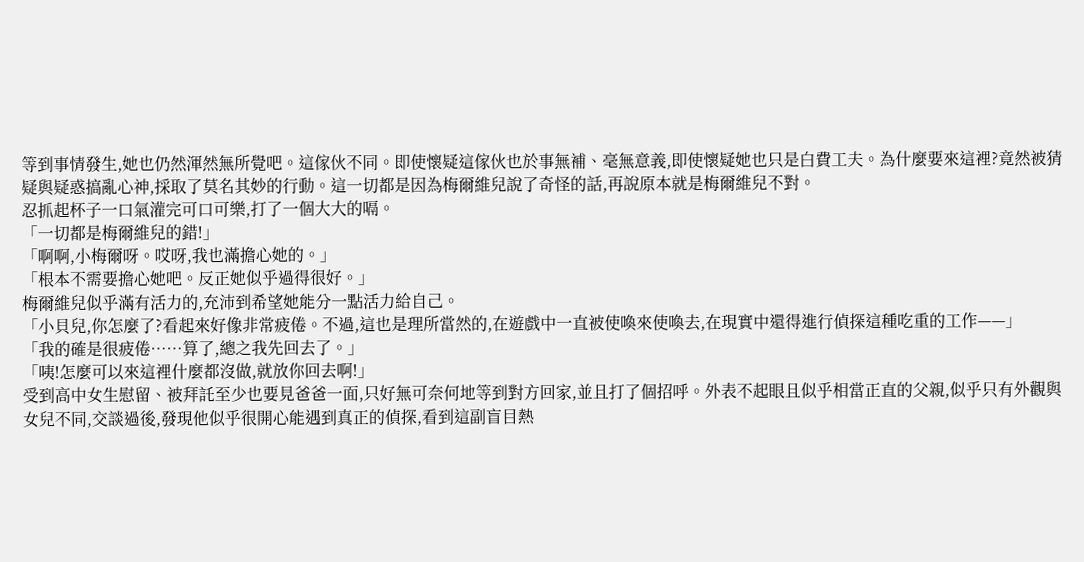等到事情發生,她也仍然渾然無所覺吧。這傢伙不同。即使懷疑這傢伙也於事無補、毫無意義,即使懷疑她也只是白費工夫。為什麼要來這裡?竟然被猜疑與疑惑搞亂心神,採取了莫名其妙的行動。這一切都是因為梅爾維兒說了奇怪的話,再說原本就是梅爾維兒不對。
忍抓起杯子一口氣灌完可口可樂,打了一個大大的嗝。
「一切都是梅爾維兒的錯!」
「啊啊,小梅爾呀。哎呀,我也滿擔心她的。」
「根本不需要擔心她吧。反正她似乎過得很好。」
梅爾維兒似乎滿有活力的,充沛到希望她能分一點活力給自己。
「小貝兒,你怎麼了?看起來好像非常疲倦。不過,這也是理所當然的,在遊戲中一直被使喚來使喚去,在現實中還得進行偵探這種吃重的工作——」
「我的確是很疲倦……算了,總之我先回去了。」
「咦!怎麼可以來這裡什麼都沒做,就放你回去啊!」
受到高中女生慰留、被拜託至少也要見爸爸一面,只好無可奈何地等到對方回家,並且打了個招呼。外表不起眼且似乎相當正直的父親,似乎只有外觀與女兒不同,交談過後,發現他似乎很開心能遇到真正的偵探,看到這副盲目熱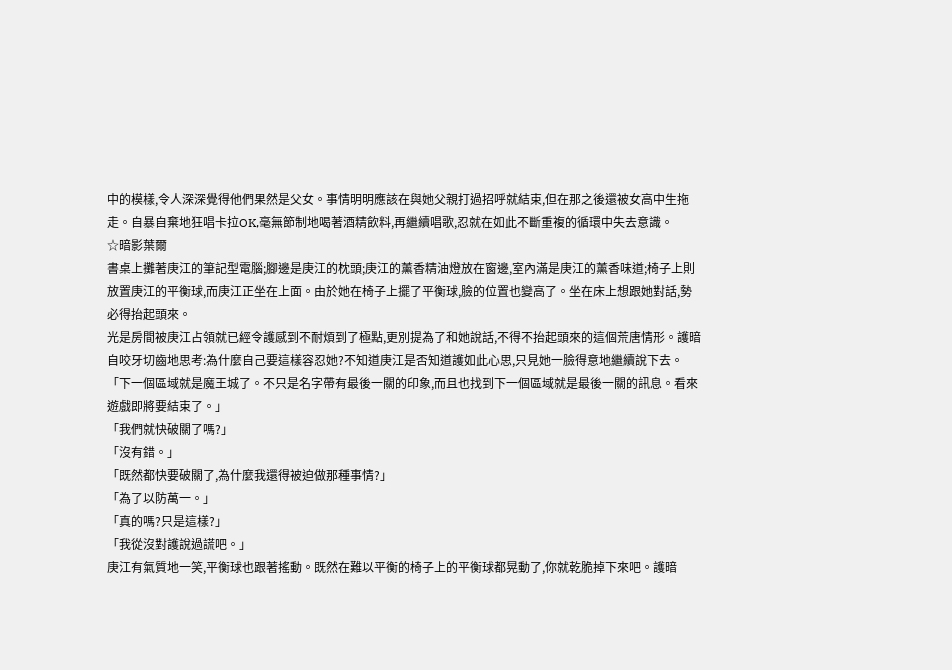中的模樣,令人深深覺得他們果然是父女。事情明明應該在與她父親打過招呼就結束,但在那之後還被女高中生拖走。自暴自棄地狂唱卡拉OK,毫無節制地喝著酒精飲料,再繼續唱歌,忍就在如此不斷重複的循環中失去意識。
☆暗影葉爾
書桌上攤著庚江的筆記型電腦;腳邊是庚江的枕頭;庚江的薰香精油燈放在窗邊,室內滿是庚江的薰香味道;椅子上則放置庚江的平衡球,而庚江正坐在上面。由於她在椅子上擺了平衡球,臉的位置也變高了。坐在床上想跟她對話,勢必得抬起頭來。
光是房間被庚江占領就已經令護感到不耐煩到了極點,更別提為了和她說話,不得不抬起頭來的這個荒唐情形。護暗自咬牙切齒地思考:為什麼自己要這樣容忍她?不知道庚江是否知道護如此心思,只見她一臉得意地繼續說下去。
「下一個區域就是魔王城了。不只是名字帶有最後一關的印象,而且也找到下一個區域就是最後一關的訊息。看來遊戲即將要結束了。」
「我們就快破關了嗎?」
「沒有錯。」
「既然都快要破關了,為什麼我還得被迫做那種事情?」
「為了以防萬一。」
「真的嗎?只是這樣?」
「我從沒對護說過謊吧。」
庚江有氣質地一笑,平衡球也跟著搖動。既然在難以平衡的椅子上的平衡球都晃動了,你就乾脆掉下來吧。護暗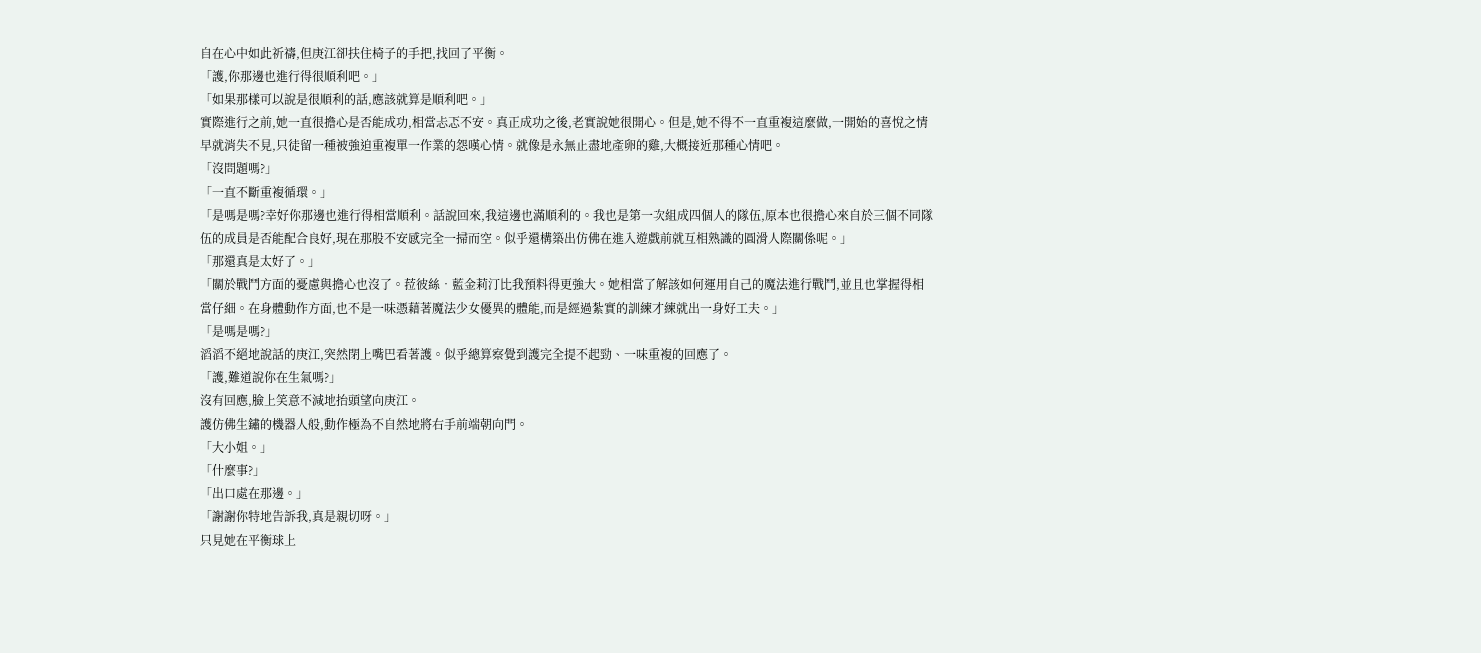自在心中如此祈禱,但庚江卻扶住椅子的手把,找回了平衡。
「護,你那邊也進行得很順利吧。」
「如果那樣可以說是很順利的話,應該就算是順利吧。」
實際進行之前,她一直很擔心是否能成功,相當忐忑不安。真正成功之後,老實說她很開心。但是,她不得不一直重複這麼做,一開始的喜悅之情早就消失不見,只徒留一種被強迫重複單一作業的怨嘆心情。就像是永無止盡地產卵的雞,大概接近那種心情吧。
「沒問題嗎?」
「一直不斷重複循環。」
「是嗎是嗎?幸好你那邊也進行得相當順利。話說回來,我這邊也滿順利的。我也是第一次組成四個人的隊伍,原本也很擔心來自於三個不同隊伍的成員是否能配合良好,現在那股不安感完全一掃而空。似乎還構築出仿佛在進入遊戲前就互相熟識的圓滑人際關係呢。」
「那還真是太好了。」
「關於戰鬥方面的憂慮與擔心也沒了。菈彼絲•藍金莉汀比我預料得更強大。她相當了解該如何運用自己的魔法進行戰鬥,並且也掌握得相當仔細。在身體動作方面,也不是一味憑藉著魔法少女優異的體能,而是經過紮實的訓練才練就出一身好工夫。」
「是嗎是嗎?」
滔滔不絕地說話的庚江,突然閉上嘴巴看著護。似乎總算察覺到護完全提不起勁、一味重複的回應了。
「護,難道說你在生氣嗎?」
沒有回應,臉上笑意不減地抬頭望向庚江。
護仿佛生鏽的機器人般,動作極為不自然地將右手前端朝向門。
「大小姐。」
「什麼事?」
「出口處在那邊。」
「謝謝你特地告訴我,真是親切呀。」
只見她在平衡球上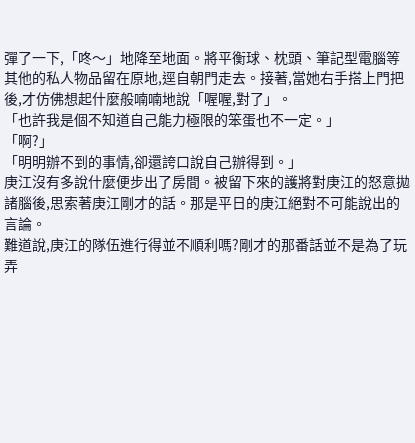彈了一下,「咚〜」地降至地面。將平衡球、枕頭、筆記型電腦等其他的私人物品留在原地,逕自朝門走去。接著,當她右手搭上門把後,才仿佛想起什麼般喃喃地說「喔喔,對了」。
「也許我是個不知道自己能力極限的笨蛋也不一定。」
「啊?」
「明明辦不到的事情,卻還誇口說自己辦得到。」
庚江沒有多說什麼便步出了房間。被留下來的護將對庚江的怒意拋諸腦後,思索著庚江剛才的話。那是平日的庚江絕對不可能說出的言論。
難道說,庚江的隊伍進行得並不順利嗎?剛才的那番話並不是為了玩弄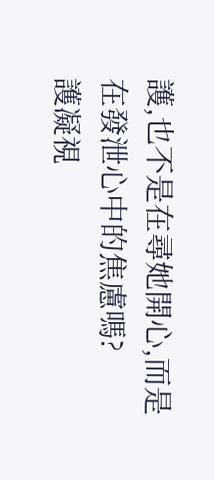護,也不是在尋她開心,而是在發泄心中的焦慮嗎?
護凝視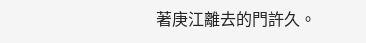著庚江離去的門許久。